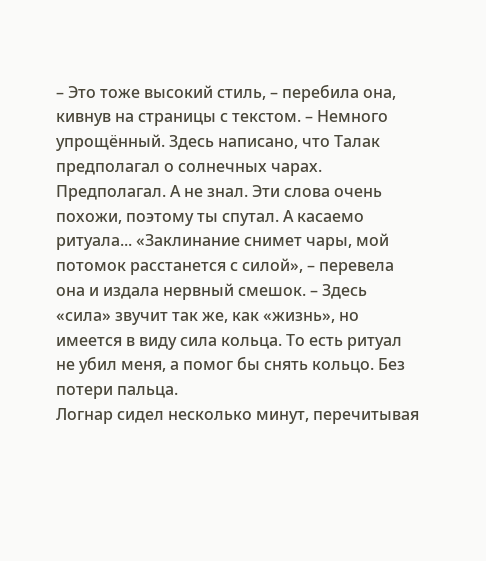– Это тоже высокий стиль, – перебила она, кивнув на страницы с текстом. – Немного упрощённый. Здесь написано, что Талак предполагал о солнечных чарах. Предполагал. А не знал. Эти слова очень похожи, поэтому ты спутал. А касаемо ритуала... «Заклинание снимет чары, мой потомок расстанется с силой», – перевела она и издала нервный смешок. – Здесь «сила» звучит так же, как «жизнь», но имеется в виду сила кольца. То есть ритуал не убил меня, а помог бы снять кольцо. Без потери пальца.
Логнар сидел несколько минут, перечитывая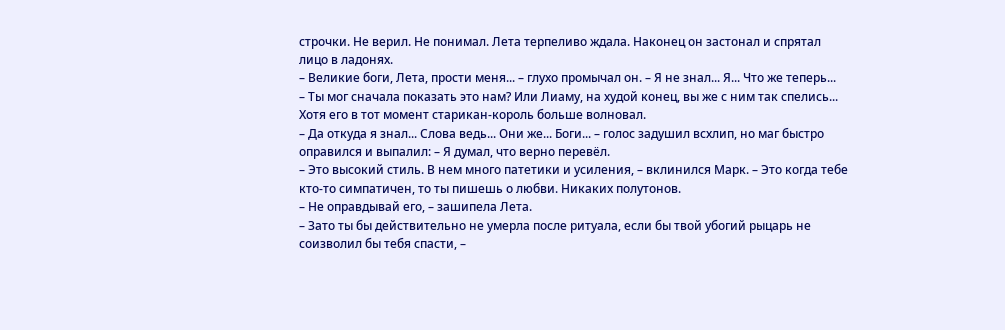строчки. Не верил. Не понимал. Лета терпеливо ждала. Наконец он застонал и спрятал лицо в ладонях.
– Великие боги, Лета, прости меня... – глухо промычал он. – Я не знал... Я... Что же теперь...
– Ты мог сначала показать это нам? Или Лиаму, на худой конец, вы же с ним так спелись... Хотя его в тот момент старикан-король больше волновал.
– Да откуда я знал... Слова ведь... Они же... Боги... – голос задушил всхлип, но маг быстро оправился и выпалил: – Я думал, что верно перевёл.
– Это высокий стиль. В нем много патетики и усиления, – вклинился Марк. – Это когда тебе кто-то симпатичен, то ты пишешь о любви. Никаких полутонов.
– Не оправдывай его, – зашипела Лета.
– Зато ты бы действительно не умерла после ритуала, если бы твой убогий рыцарь не соизволил бы тебя спасти, –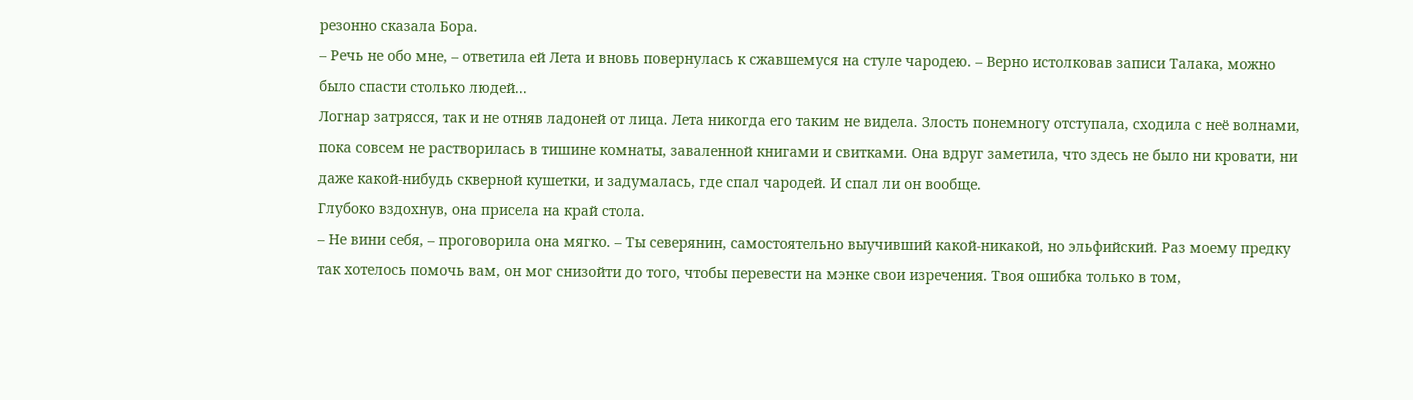резонно сказала Бора.
– Речь не обо мне, – ответила ей Лета и вновь повернулась к сжавшемуся на стуле чародею. – Верно истолковав записи Талака, можно было спасти столько людей...
Логнар затрясся, так и не отняв ладоней от лица. Лета никогда его таким не видела. Злость понемногу отступала, сходила с неё волнами, пока совсем не растворилась в тишине комнаты, заваленной книгами и свитками. Она вдруг заметила, что здесь не было ни кровати, ни даже какой-нибудь скверной кушетки, и задумалась, где спал чародей. И спал ли он вообще.
Глубоко вздохнув, она присела на край стола.
– Не вини себя, – проговорила она мягко. – Ты северянин, самостоятельно выучивший какой-никакой, но эльфийский. Раз моему предку так хотелось помочь вам, он мог снизойти до того, чтобы перевести на мэнке свои изречения. Твоя ошибка только в том,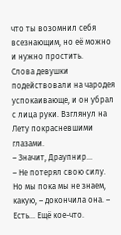что ты возомнил себя всезнающим, но её можно и нужно простить.
Слова девушки подействовали на чародея успокаивающе, и он убрал с лица руки. Взглянул на Лету покрасневшими глазами.
– Значит, Драупнир...
– Не потерял свою силу. Но мы пока мы не знаем, какую, – докончила она. – Есть... Ещё кое-что.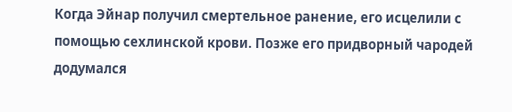Когда Эйнар получил смертельное ранение, его исцелили с помощью сехлинской крови. Позже его придворный чародей додумался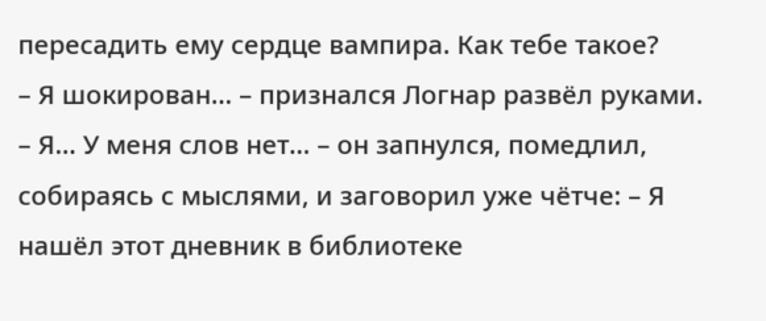пересадить ему сердце вампира. Как тебе такое?
– Я шокирован... – признался Логнар развёл руками. – Я... У меня слов нет... – он запнулся, помедлил, собираясь с мыслями, и заговорил уже чётче: – Я нашёл этот дневник в библиотеке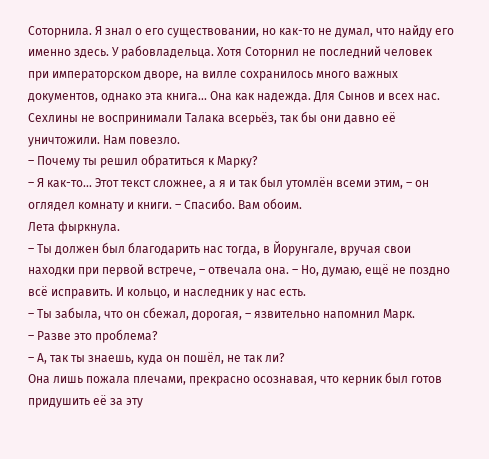Соторнила. Я знал о его существовании, но как-то не думал, что найду его именно здесь. У рабовладельца. Хотя Соторнил не последний человек при императорском дворе, на вилле сохранилось много важных документов, однако эта книга... Она как надежда. Для Сынов и всех нас. Сехлины не воспринимали Талака всерьёз, так бы они давно её уничтожили. Нам повезло.
– Почему ты решил обратиться к Марку?
– Я как-то... Этот текст сложнее, а я и так был утомлён всеми этим, – он оглядел комнату и книги. – Спасибо. Вам обоим.
Лета фыркнула.
– Ты должен был благодарить нас тогда, в Йорунгале, вручая свои находки при первой встрече, – отвечала она. – Но, думаю, ещё не поздно всё исправить. И кольцо, и наследник у нас есть.
– Ты забыла, что он сбежал, дорогая, – язвительно напомнил Марк.
– Разве это проблема?
– А, так ты знаешь, куда он пошёл, не так ли?
Она лишь пожала плечами, прекрасно осознавая, что керник был готов придушить её за эту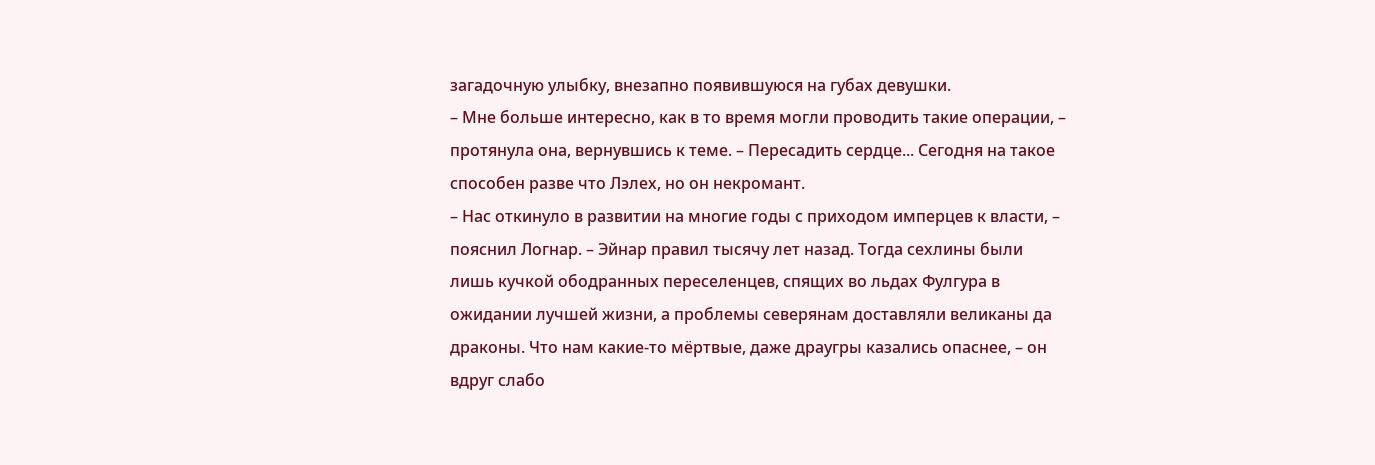загадочную улыбку, внезапно появившуюся на губах девушки.
– Мне больше интересно, как в то время могли проводить такие операции, – протянула она, вернувшись к теме. – Пересадить сердце... Сегодня на такое способен разве что Лэлех, но он некромант.
– Нас откинуло в развитии на многие годы с приходом имперцев к власти, – пояснил Логнар. – Эйнар правил тысячу лет назад. Тогда сехлины были лишь кучкой ободранных переселенцев, спящих во льдах Фулгура в ожидании лучшей жизни, а проблемы северянам доставляли великаны да драконы. Что нам какие-то мёртвые, даже драугры казались опаснее, – он вдруг слабо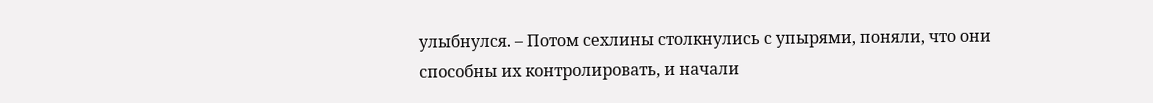улыбнулся. – Потом сехлины столкнулись с упырями, поняли, что они способны их контролировать, и начали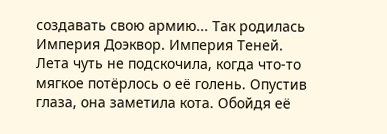создавать свою армию... Так родилась Империя Доэквор. Империя Теней.
Лета чуть не подскочила, когда что-то мягкое потёрлось о её голень. Опустив глаза, она заметила кота. Обойдя её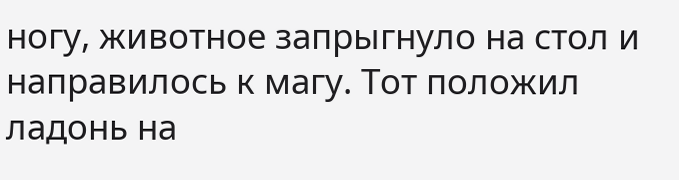ногу, животное запрыгнуло на стол и направилось к магу. Тот положил ладонь на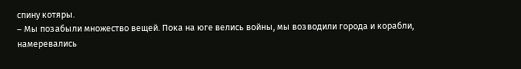спину котяры.
– Мы позабыли множество вещей. Пока на юге велись войны, мы возводили города и корабли, намеревались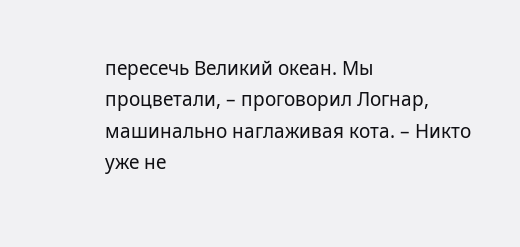пересечь Великий океан. Мы процветали, – проговорил Логнар, машинально наглаживая кота. – Никто уже не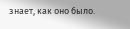знает, как оно было.